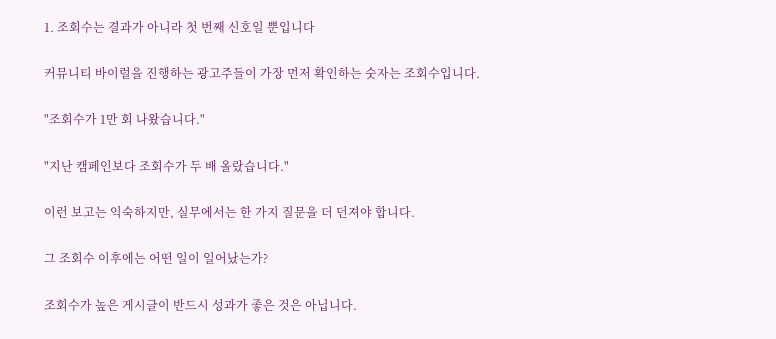1. 조회수는 결과가 아니라 첫 번째 신호일 뿐입니다

커뮤니티 바이럴을 진행하는 광고주들이 가장 먼저 확인하는 숫자는 조회수입니다.

"조회수가 1만 회 나왔습니다."

"지난 캠페인보다 조회수가 두 배 올랐습니다."

이런 보고는 익숙하지만, 실무에서는 한 가지 질문을 더 던져야 합니다.

그 조회수 이후에는 어떤 일이 일어났는가?

조회수가 높은 게시글이 반드시 성과가 좋은 것은 아닙니다.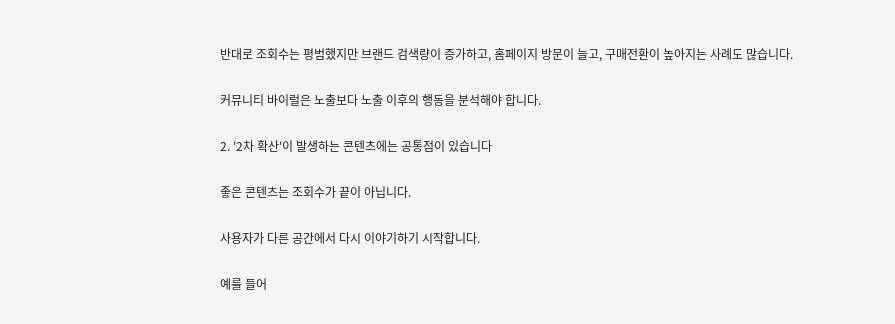반대로 조회수는 평범했지만 브랜드 검색량이 증가하고, 홈페이지 방문이 늘고, 구매전환이 높아지는 사례도 많습니다.

커뮤니티 바이럴은 노출보다 노출 이후의 행동을 분석해야 합니다.

2. '2차 확산'이 발생하는 콘텐츠에는 공통점이 있습니다

좋은 콘텐츠는 조회수가 끝이 아닙니다.

사용자가 다른 공간에서 다시 이야기하기 시작합니다.

예를 들어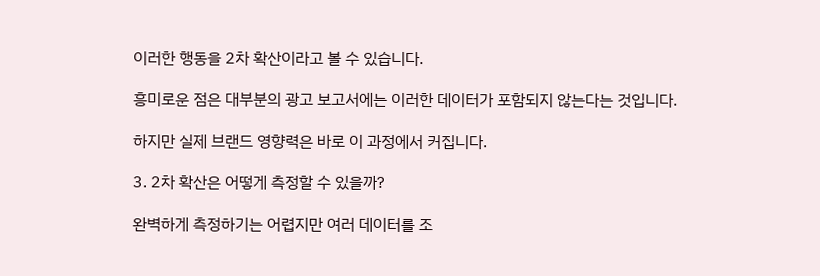이러한 행동을 2차 확산이라고 볼 수 있습니다.

흥미로운 점은 대부분의 광고 보고서에는 이러한 데이터가 포함되지 않는다는 것입니다.

하지만 실제 브랜드 영향력은 바로 이 과정에서 커집니다.

3. 2차 확산은 어떻게 측정할 수 있을까?

완벽하게 측정하기는 어렵지만 여러 데이터를 조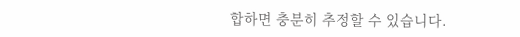합하면 충분히 추정할 수 있습니다.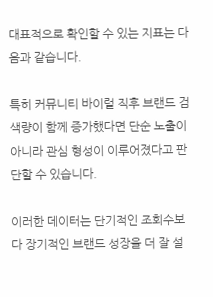대표적으로 확인할 수 있는 지표는 다음과 같습니다.

특히 커뮤니티 바이럴 직후 브랜드 검색량이 함께 증가했다면 단순 노출이 아니라 관심 형성이 이루어졌다고 판단할 수 있습니다.

이러한 데이터는 단기적인 조회수보다 장기적인 브랜드 성장을 더 잘 설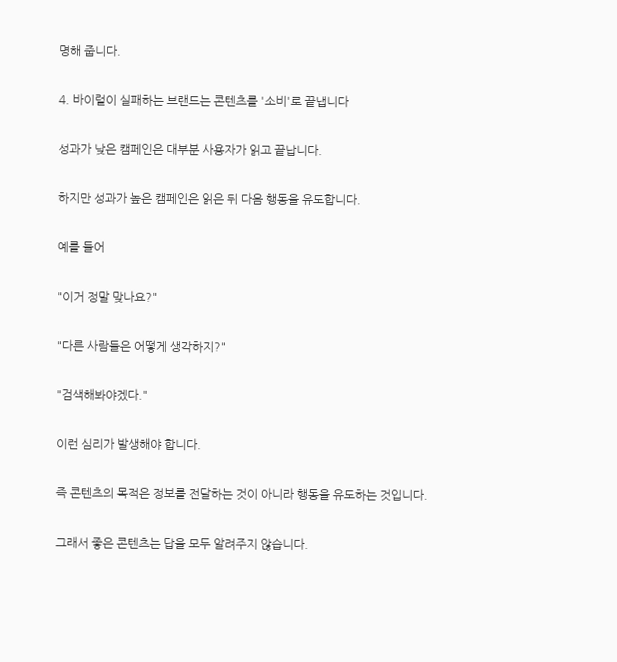명해 줍니다.

4. 바이럴이 실패하는 브랜드는 콘텐츠를 '소비'로 끝냅니다

성과가 낮은 캠페인은 대부분 사용자가 읽고 끝납니다.

하지만 성과가 높은 캠페인은 읽은 뒤 다음 행동을 유도합니다.

예를 들어

"이거 정말 맞나요?"

"다른 사람들은 어떻게 생각하지?"

"검색해봐야겠다."

이런 심리가 발생해야 합니다.

즉 콘텐츠의 목적은 정보를 전달하는 것이 아니라 행동을 유도하는 것입니다.

그래서 좋은 콘텐츠는 답을 모두 알려주지 않습니다.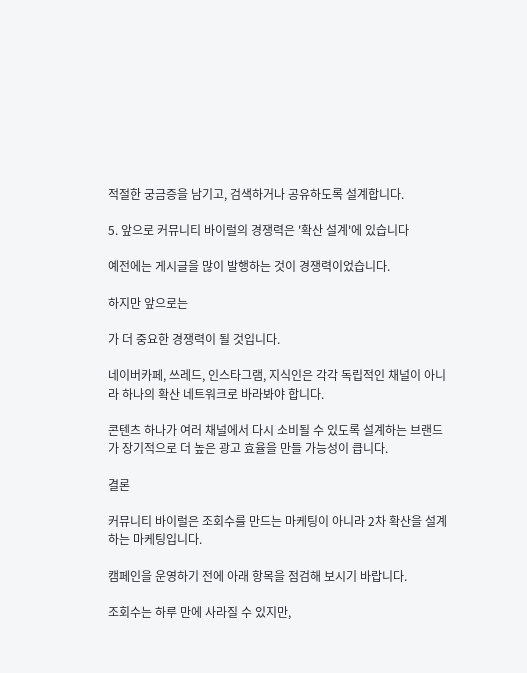적절한 궁금증을 남기고, 검색하거나 공유하도록 설계합니다.

5. 앞으로 커뮤니티 바이럴의 경쟁력은 '확산 설계'에 있습니다

예전에는 게시글을 많이 발행하는 것이 경쟁력이었습니다.

하지만 앞으로는

가 더 중요한 경쟁력이 될 것입니다.

네이버카페, 쓰레드, 인스타그램, 지식인은 각각 독립적인 채널이 아니라 하나의 확산 네트워크로 바라봐야 합니다.

콘텐츠 하나가 여러 채널에서 다시 소비될 수 있도록 설계하는 브랜드가 장기적으로 더 높은 광고 효율을 만들 가능성이 큽니다.

결론

커뮤니티 바이럴은 조회수를 만드는 마케팅이 아니라 2차 확산을 설계하는 마케팅입니다.

캠페인을 운영하기 전에 아래 항목을 점검해 보시기 바랍니다.

조회수는 하루 만에 사라질 수 있지만,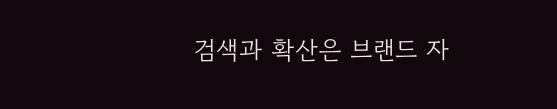검색과 확산은 브랜드 자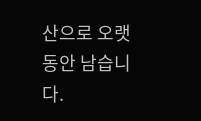산으로 오랫동안 남습니다.